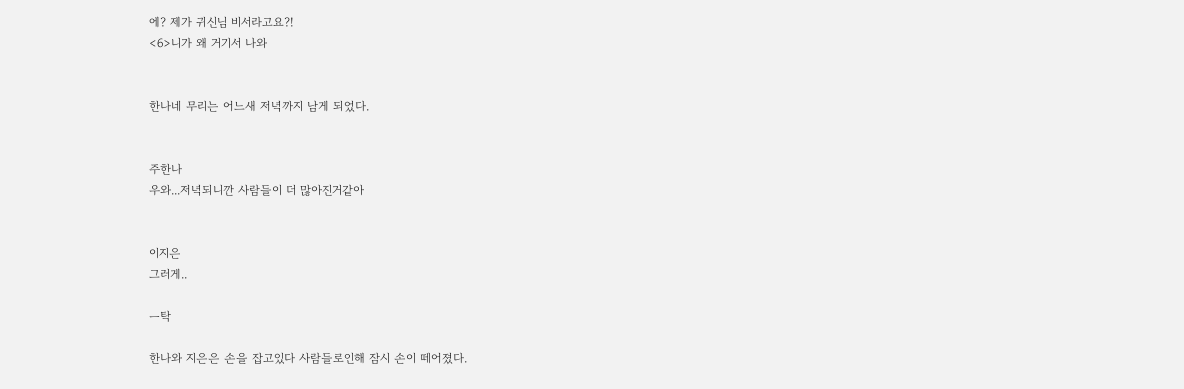에? 제가 귀신님 비서라고요?!
<6>니가 왜 거기서 나와


한나네 무리는 어느새 저녁까지 남게 되었다.


주한나
우와...저녁되니깐 사람들이 더 많아진거같아


이지은
그러게..

ㅡ탁

한나와 지은은 손을 잡고있다 사람들로인해 잠시 손이 떼어졌다.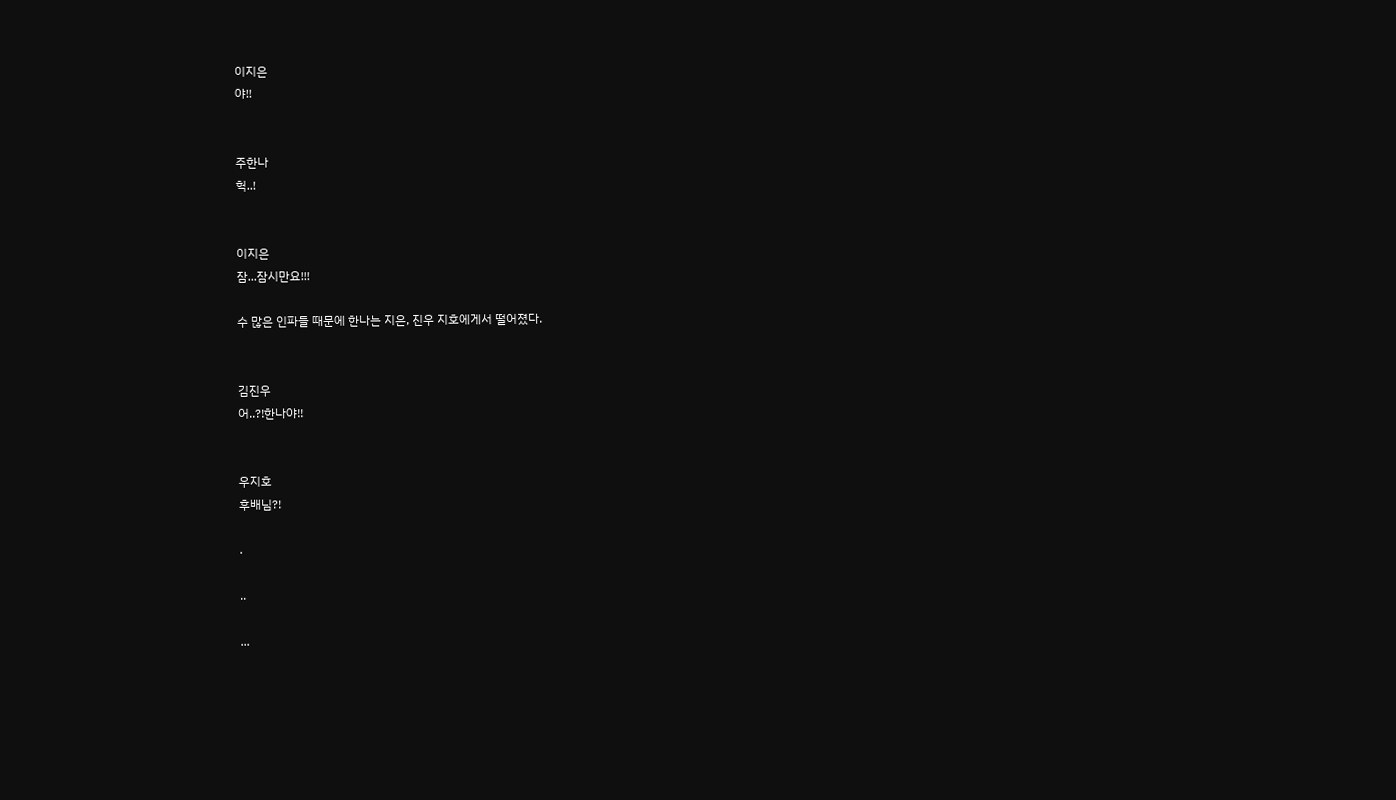이지은
야!!


주한나
헉..!


이지은
잠...잠시만요!!!

수 많은 인파들 때문에 한나는 지은, 진우 지호에게서 떨어졌다.


김진우
어..?!한나야!!


우지호
후배님?!

.

..

...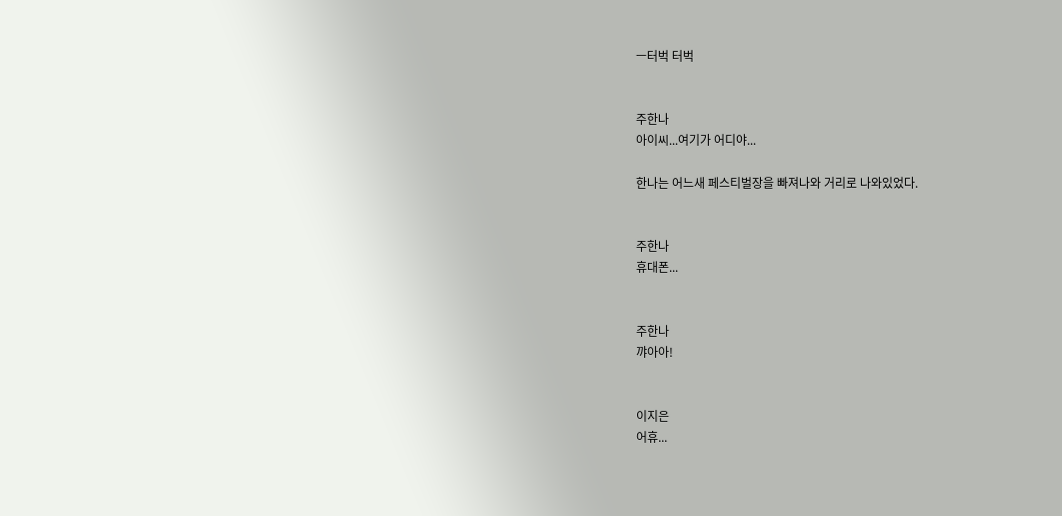ㅡ터벅 터벅


주한나
아이씨...여기가 어디야...

한나는 어느새 페스티벌장을 빠져나와 거리로 나와있었다.


주한나
휴대폰...


주한나
꺄아아!


이지은
어휴...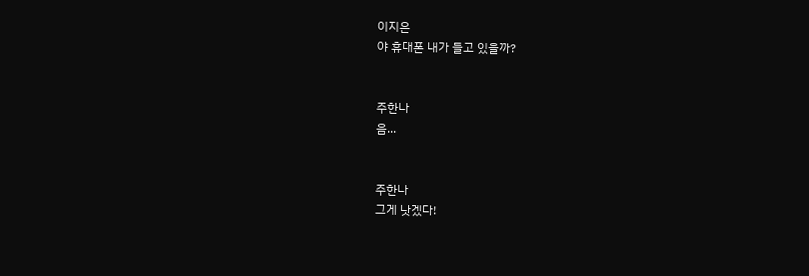이지은
야 휴대폰 내가 들고 있을까?


주한나
음...


주한나
그게 낫겠다!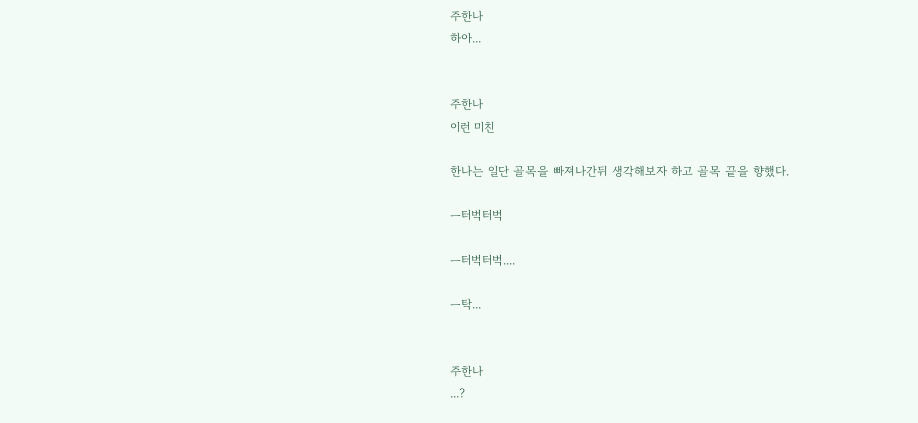주한나
하아...


주한나
이런 미친

한나는 일단 골목을 빠져나간뒤 생각해보자 하고 골목 끝을 향했다.

ㅡ터벅터벅

ㅡ터벅터벅....

ㅡ탁...


주한나
...?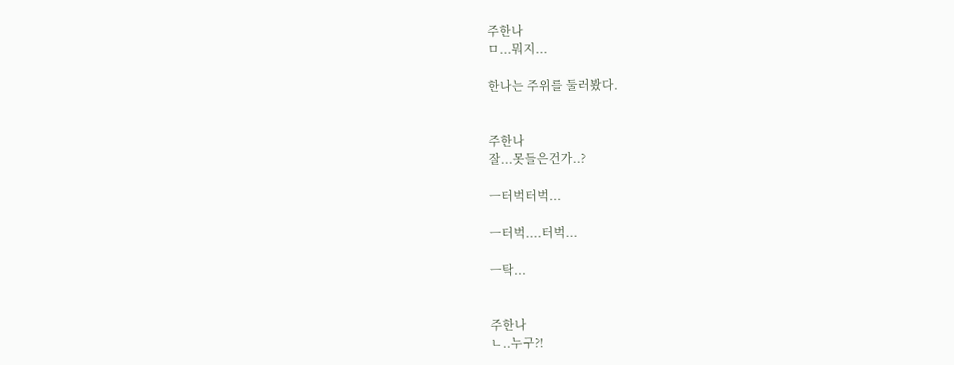주한나
ㅁ...뭐지...

한나는 주위를 둘러봤다.


주한나
잘...못들은건가..?

ㅡ터벅터벅...

ㅡ터벅....터벅...

ㅡ탁...


주한나
ㄴ..누구?!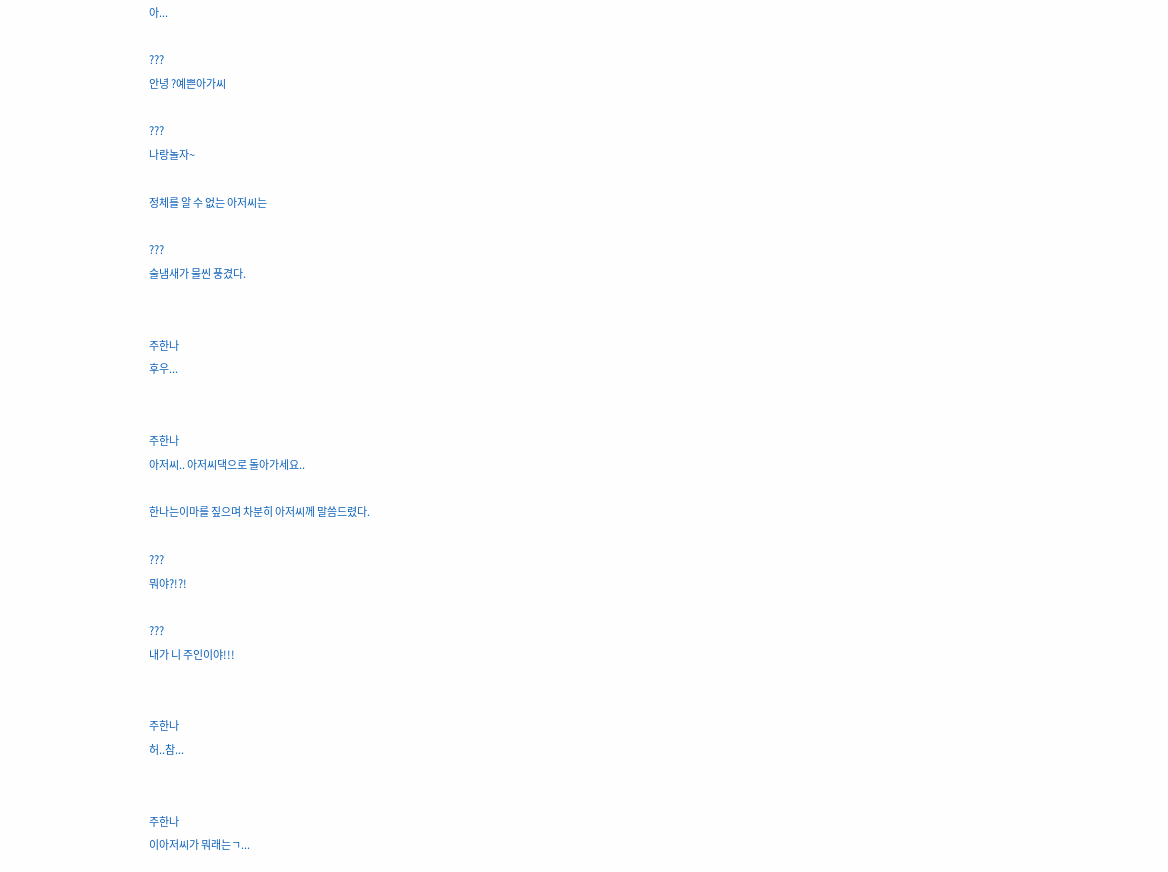아...

???
안녕 ?예쁜아가씨

???
나랑놀자~

정체를 알 수 없는 아저씨는

???
술냄새가 물씬 풍겼다.


주한나
후우...


주한나
아저씨.. 아저씨댁으로 돌아가세요..

한나는이마를 짚으며 차분히 아저씨께 말씀드렸다.

???
뭐야?!?!

???
내가 니 주인이야!!!


주한나
허..참...


주한나
이아저씨가 뭐래는ㄱ...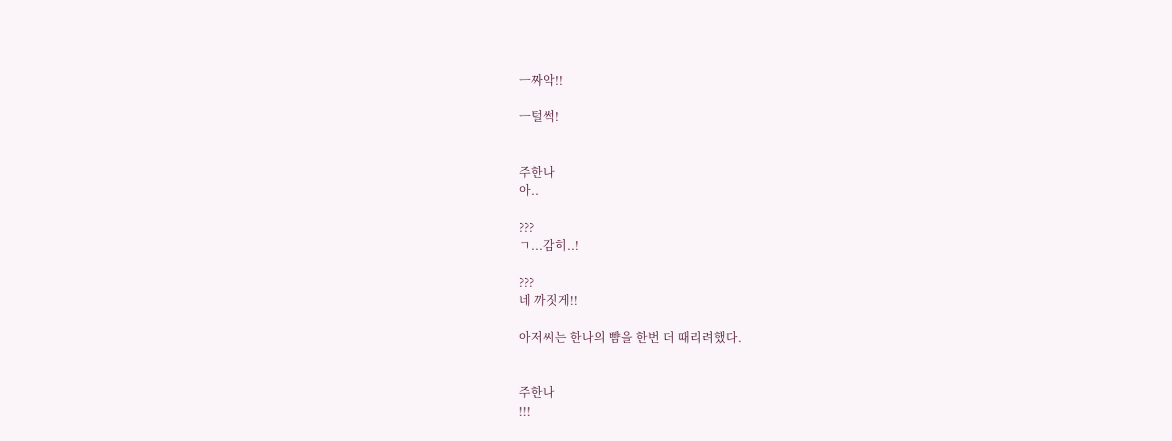ㅡ짜악!!

ㅡ털썩!


주한나
아..

???
ㄱ...감히..!

???
네 까짓게!!

아저씨는 한나의 뺨을 한번 더 때리려했다.


주한나
!!!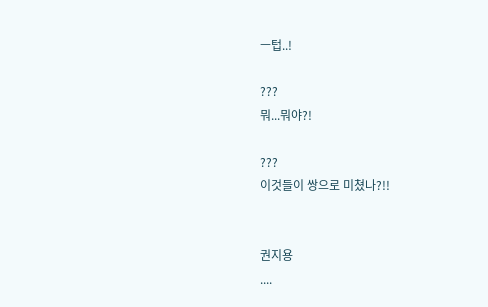ㅡ텁..!

???
뭐...뭐야?!

???
이것들이 쌍으로 미쳤나?!!


권지용
....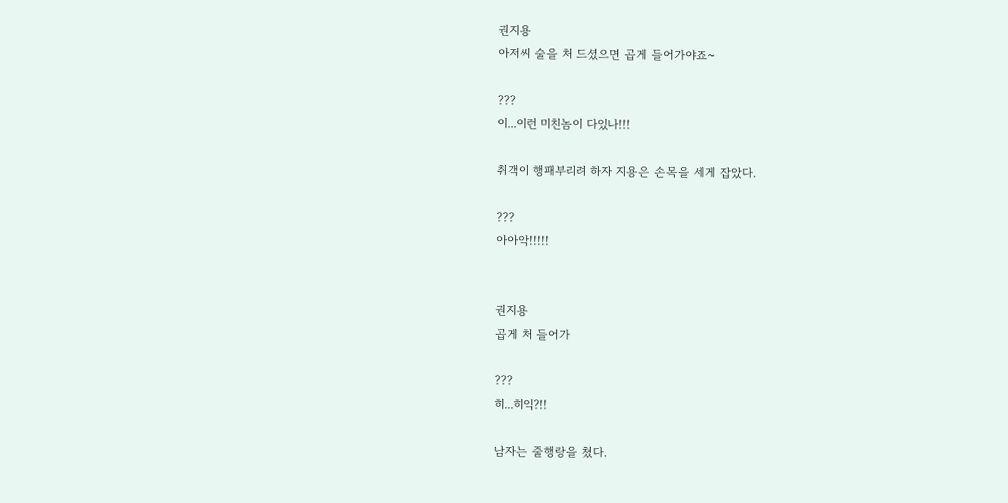권지용
아저씨 술을 처 드셨으면 곱게 들어가야죠~

???
이...이런 미친놈이 다있나!!!

취객이 행패부리려 하자 지용은 손목을 세게 잡았다.

???
아아악!!!!!


권지용
곱게 처 들어가

???
히...히익?!!

남자는 줄행랑을 쳤다.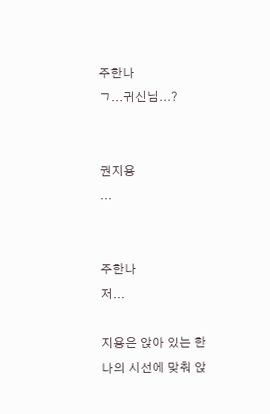주한나
ㄱ...귀신님...?


권지용
...


주한나
저...

지용은 앉아 있는 한나의 시선에 맞춰 앉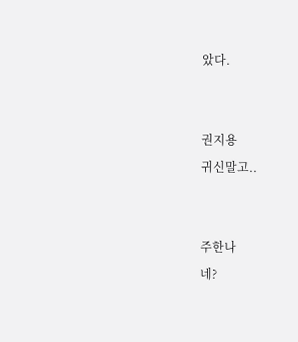았다.


권지용
귀신말고..


주한나
네?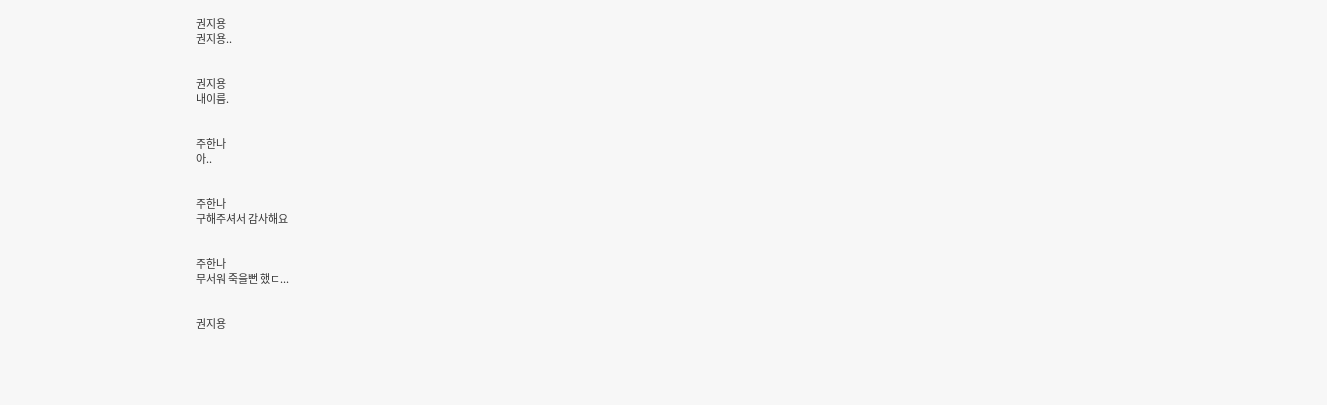권지용
권지용..


권지용
내이름.


주한나
아..


주한나
구해주셔서 감사해요


주한나
무서워 죽을뻔 했ㄷ...


권지용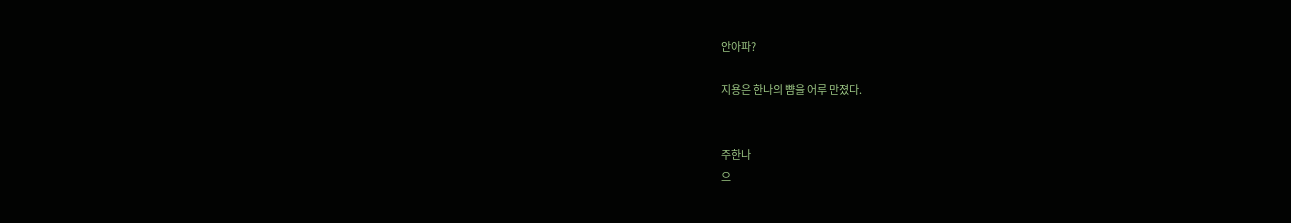안아파?

지용은 한나의 뺨을 어루 만졌다.


주한나
으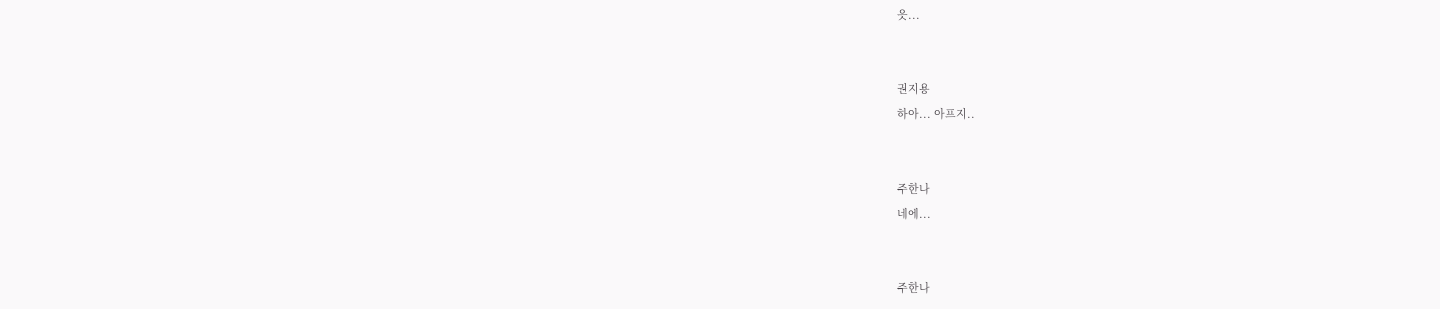읏...


권지용
하아... 아프지..


주한나
네에...


주한나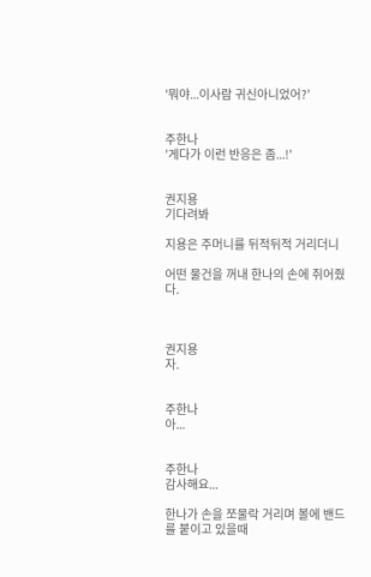'뭐야...이사람 귀신아니었어?'


주한나
'게다가 이런 반응은 좀...!'


권지용
기다려봐

지용은 주머니를 뒤적뒤적 거리더니

어떤 물건을 꺼내 한나의 손에 쥐어줬다.



권지용
자.


주한나
아...


주한나
감사해요...

한나가 손을 쪼물락 거리며 볼에 밴드를 붙이고 있을때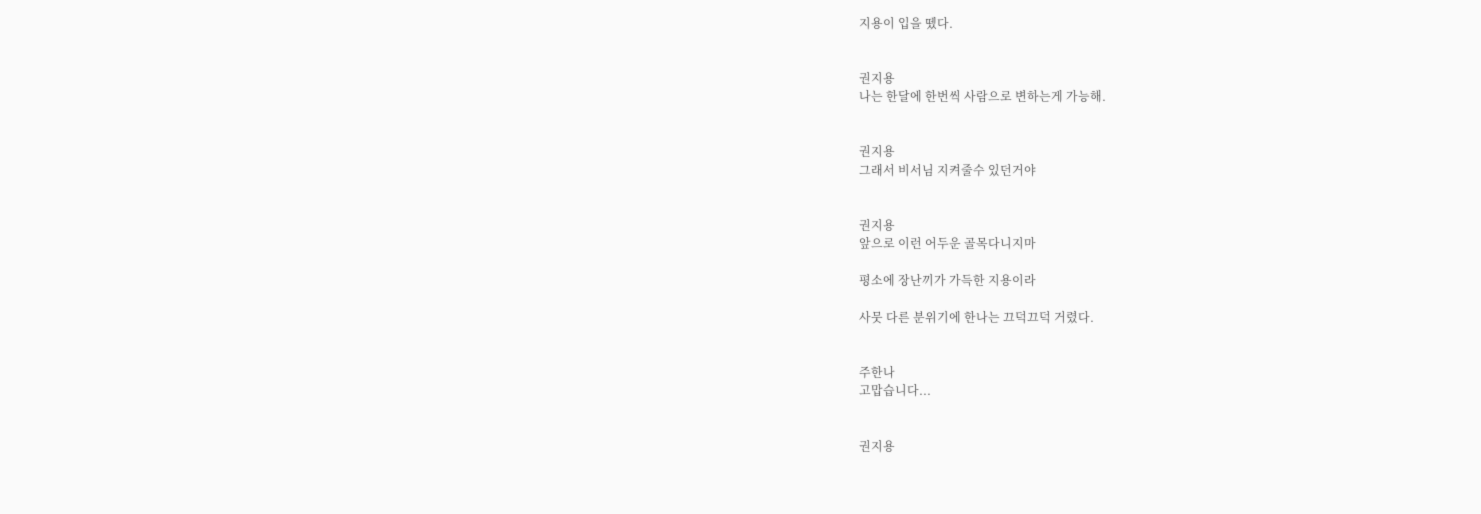지용이 입을 뗐다.


권지용
나는 한달에 한번씩 사람으로 변하는게 가능해.


권지용
그래서 비서님 지켜줄수 있던거야


권지용
앞으로 이런 어두운 골목다니지마

평소에 장난끼가 가득한 지용이라

사뭇 다른 분위기에 한나는 끄덕끄덕 거렸다.


주한나
고맙습니다...


권지용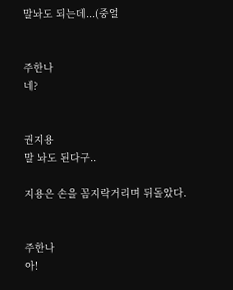말놔도 되는데...(중얼


주한나
네?


권지용
말 놔도 된다구..

지용은 손을 꼼지락거리며 뒤돌았다.


주한나
아!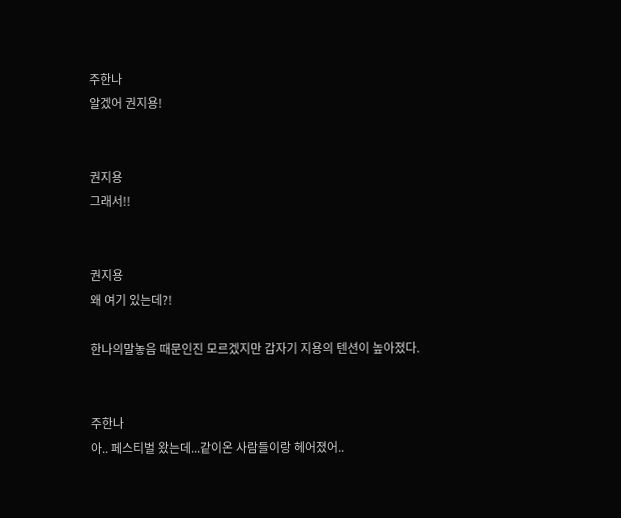주한나
알겠어 권지용!


권지용
그래서!!


권지용
왜 여기 있는데?!

한나의말놓음 때문인진 모르겠지만 갑자기 지용의 텐션이 높아졌다.


주한나
아.. 페스티벌 왔는데...같이온 사람들이랑 헤어졌어..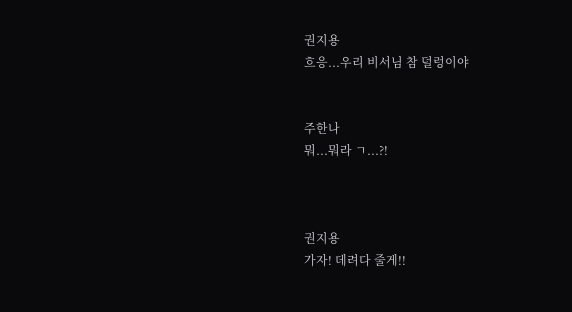권지용
흐응...우리 비서님 참 덜렁이야


주한나
뭐...뭐라 ㄱ...?!



권지용
가자! 데려다 줄게!!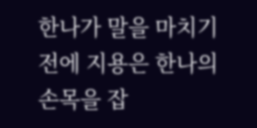한나가 말을 마치기 전에 지용은 한나의 손목을 잡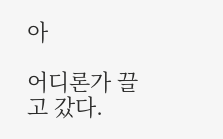아

어디론가 끌고 갔다.